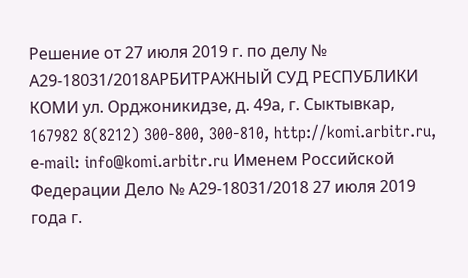Решение от 27 июля 2019 г. по делу № А29-18031/2018АРБИТРАЖНЫЙ СУД РЕСПУБЛИКИ КОМИ ул. Орджоникидзе, д. 49а, г. Сыктывкар, 167982 8(8212) 300-800, 300-810, http://komi.arbitr.ru, е-mail: info@komi.arbitr.ru Именем Российской Федерации Дело № А29-18031/2018 27 июля 2019 года г.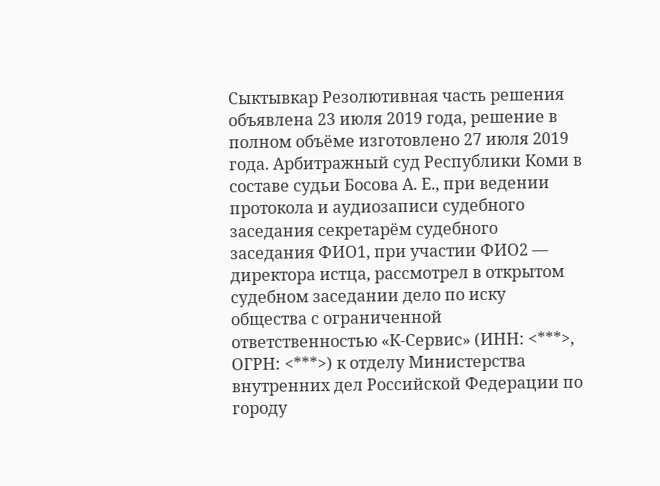Сыктывкар Резолютивная часть решения объявлена 23 июля 2019 года, решение в полном объёме изготовлено 27 июля 2019 года. Арбитражный суд Республики Коми в составе судьи Босова А. Е., при ведении протокола и аудиозаписи судебного заседания секретарём судебного заседания ФИО1, при участии ФИО2 — директора истца, рассмотрел в открытом судебном заседании дело по иску общества с ограниченной ответственностью «К-Сервис» (ИНН: <***>, ОГРН: <***>) к отделу Министерства внутренних дел Российской Федерации по городу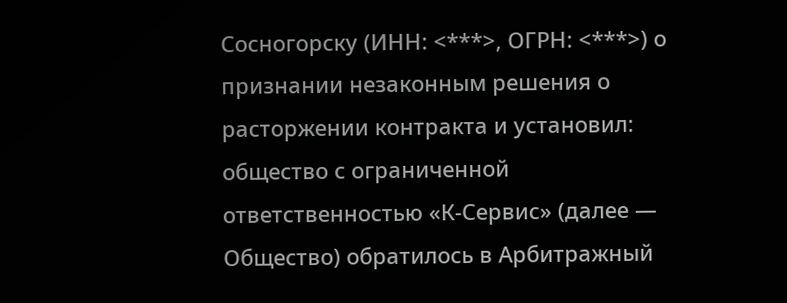Сосногорску (ИНН: <***>, ОГРН: <***>) о признании незаконным решения о расторжении контракта и установил: общество с ограниченной ответственностью «К-Сервис» (далее — Общество) обратилось в Арбитражный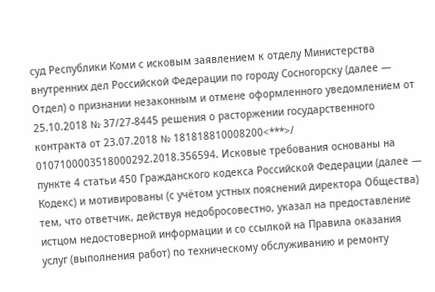суд Республики Коми с исковым заявлением к отделу Министерства внутренних дел Российской Федерации по городу Сосногорску (далее — Отдел) о признании незаконным и отмене оформленного уведомлением от 25.10.2018 № 37/27-8445 решения о расторжении государственного контракта от 23.07.2018 № 181818810008200<***>/ 0107100003518000292.2018.356594. Исковые требования основаны на пункте 4 статьи 450 Гражданского кодекса Российской Федерации (далее — Кодекс) и мотивированы (с учётом устных пояснений директора Общества) тем, что ответчик, действуя недобросовестно, указал на предоставление истцом недостоверной информации и со ссылкой на Правила оказания услуг (выполнения работ) по техническому обслуживанию и ремонту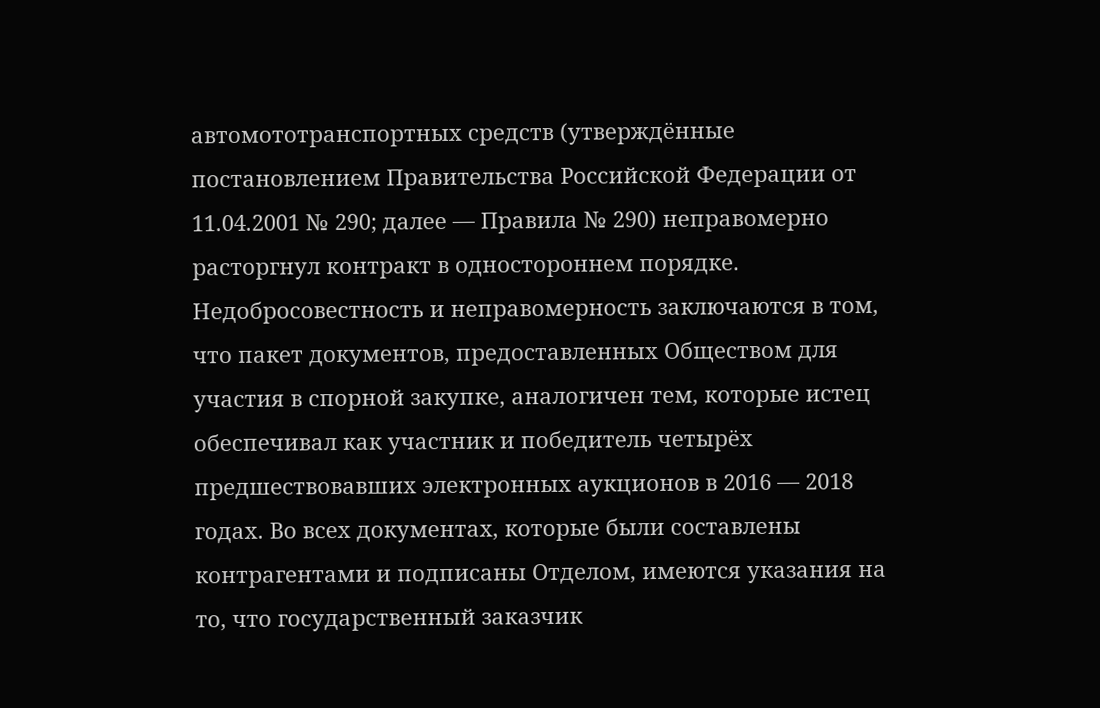автомототранспортных средств (утверждённые постановлением Правительства Российской Федерации от 11.04.2001 № 290; далее — Правила № 290) неправомерно расторгнул контракт в одностороннем порядке. Недобросовестность и неправомерность заключаются в том, что пакет документов, предоставленных Обществом для участия в спорной закупке, аналогичен тем, которые истец обеспечивал как участник и победитель четырёх предшествовавших электронных аукционов в 2016 — 2018 годах. Во всех документах, которые были составлены контрагентами и подписаны Отделом, имеются указания на то, что государственный заказчик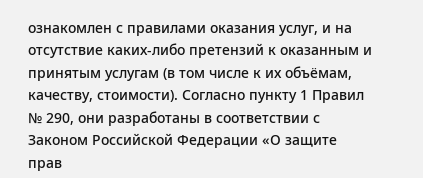ознакомлен с правилами оказания услуг, и на отсутствие каких-либо претензий к оказанным и принятым услугам (в том числе к их объёмам, качеству, стоимости). Согласно пункту 1 Правил № 290, они разработаны в соответствии с Законом Российской Федерации «О защите прав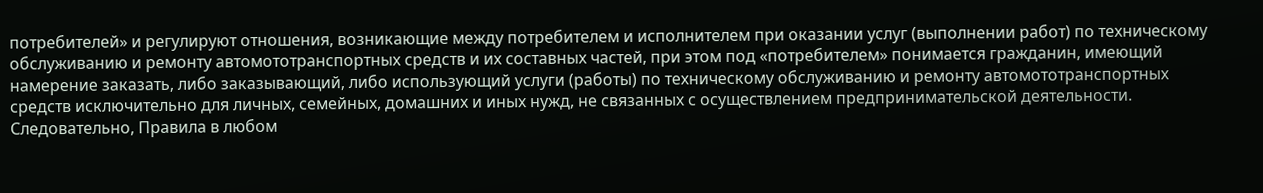потребителей» и регулируют отношения, возникающие между потребителем и исполнителем при оказании услуг (выполнении работ) по техническому обслуживанию и ремонту автомототранспортных средств и их составных частей, при этом под «потребителем» понимается гражданин, имеющий намерение заказать, либо заказывающий, либо использующий услуги (работы) по техническому обслуживанию и ремонту автомототранспортных средств исключительно для личных, семейных, домашних и иных нужд, не связанных с осуществлением предпринимательской деятельности. Следовательно, Правила в любом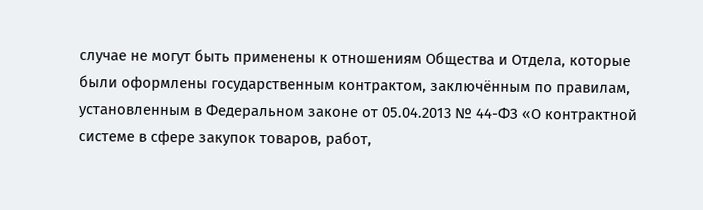случае не могут быть применены к отношениям Общества и Отдела, которые были оформлены государственным контрактом, заключённым по правилам, установленным в Федеральном законе от 05.04.2013 № 44-ФЗ «О контрактной системе в сфере закупок товаров, работ,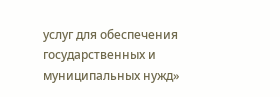услуг для обеспечения государственных и муниципальных нужд»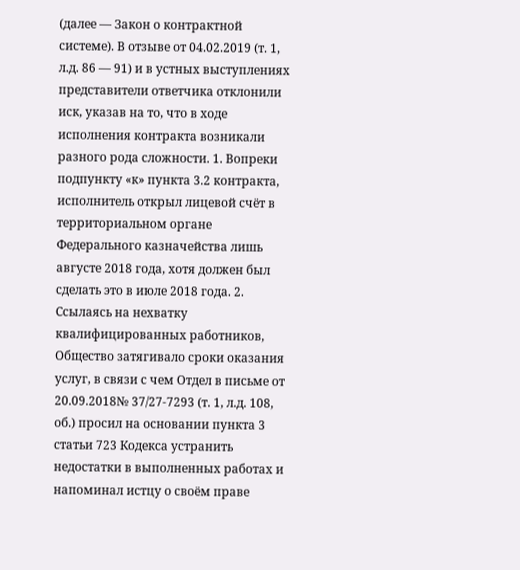(далее — Закон о контрактной системе). В отзыве от 04.02.2019 (т. 1, л.д. 86 — 91) и в устных выступлениях представители ответчика отклонили иск, указав на то, что в ходе исполнения контракта возникали разного рода сложности. 1. Вопреки подпункту «к» пункта 3.2 контракта, исполнитель открыл лицевой счёт в территориальном органе Федерального казначейства лишь августе 2018 года, хотя должен был сделать это в июле 2018 года. 2. Ссылаясь на нехватку квалифицированных работников, Общество затягивало сроки оказания услуг, в связи с чем Отдел в письме от 20.09.2018№ 37/27-7293 (т. 1, л.д. 108, об.) просил на основании пункта 3 статьи 723 Кодекса устранить недостатки в выполненных работах и напоминал истцу о своём праве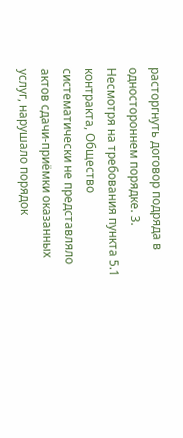расторгнуть договор подряда в одностороннем порядке. 3. Несмотря на требования пункта 5.1 контракта, Общество систематически не представляло актов сдачи-приёмки оказанных услуг, нарушало порядок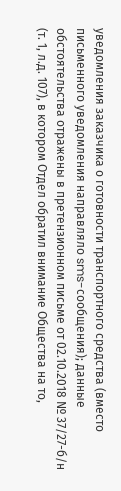уведомления заказчика о готовности транспортного средства (вместо письменного уведомления направляло sms-сообщения); данные обстоятельства отражены в претензионном письме от 02.10.2018 № 37/27-б/н (т. 1, л.д. 107), в котором Отдел обратил внимание Общества на то,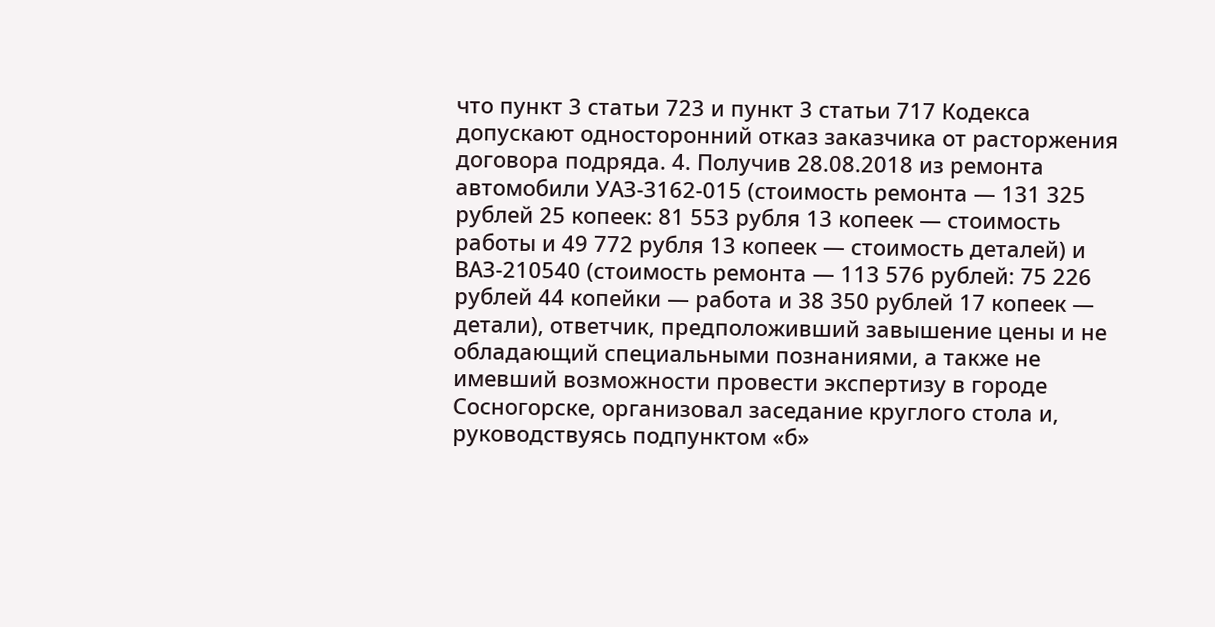что пункт 3 статьи 723 и пункт 3 статьи 717 Кодекса допускают односторонний отказ заказчика от расторжения договора подряда. 4. Получив 28.08.2018 из ремонта автомобили УАЗ-3162-015 (стоимость ремонта — 131 325 рублей 25 копеек: 81 553 рубля 13 копеек — стоимость работы и 49 772 рубля 13 копеек — стоимость деталей) и ВАЗ-210540 (стоимость ремонта — 113 576 рублей: 75 226 рублей 44 копейки — работа и 38 350 рублей 17 копеек — детали), ответчик, предположивший завышение цены и не обладающий специальными познаниями, а также не имевший возможности провести экспертизу в городе Сосногорске, организовал заседание круглого стола и, руководствуясь подпунктом «б»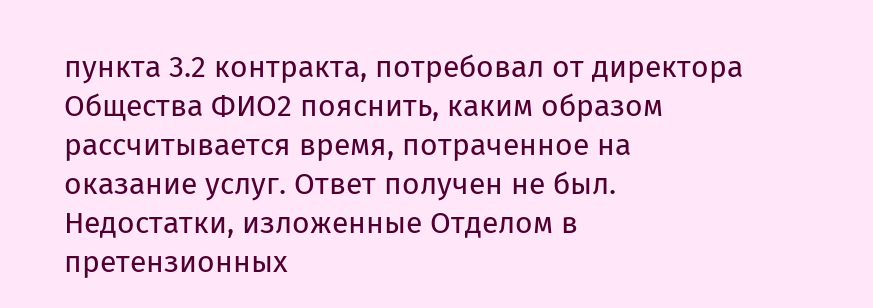пункта 3.2 контракта, потребовал от директора Общества ФИО2 пояснить, каким образом рассчитывается время, потраченное на оказание услуг. Ответ получен не был. Недостатки, изложенные Отделом в претензионных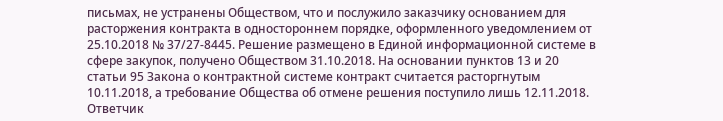письмах, не устранены Обществом, что и послужило заказчику основанием для расторжения контракта в одностороннем порядке, оформленного уведомлением от 25.10.2018 № 37/27-8445. Решение размещено в Единой информационной системе в сфере закупок, получено Обществом 31.10.2018. На основании пунктов 13 и 20 статьи 95 Закона о контрактной системе контракт считается расторгнутым 10.11.2018, а требование Общества об отмене решения поступило лишь 12.11.2018. Ответчик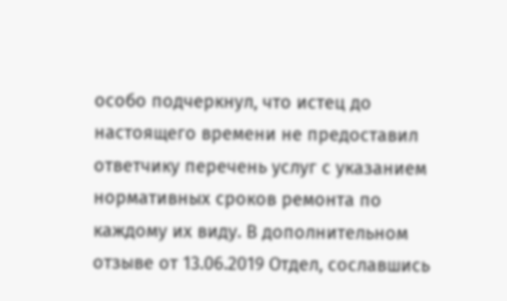особо подчеркнул, что истец до настоящего времени не предоставил ответчику перечень услуг с указанием нормативных сроков ремонта по каждому их виду. В дополнительном отзыве от 13.06.2019 Отдел, сославшись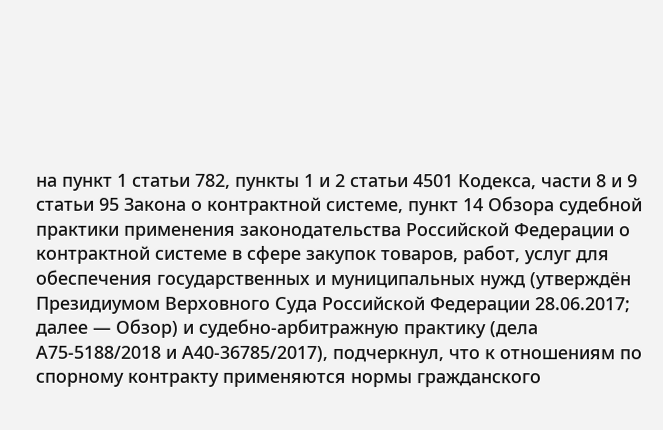на пункт 1 статьи 782, пункты 1 и 2 статьи 4501 Кодекса, части 8 и 9 статьи 95 Закона о контрактной системе, пункт 14 Обзора судебной практики применения законодательства Российской Федерации о контрактной системе в сфере закупок товаров, работ, услуг для обеспечения государственных и муниципальных нужд (утверждён Президиумом Верховного Суда Российской Федерации 28.06.2017; далее — Обзор) и судебно-арбитражную практику (дела А75-5188/2018 и А40-36785/2017), подчеркнул, что к отношениям по спорному контракту применяются нормы гражданского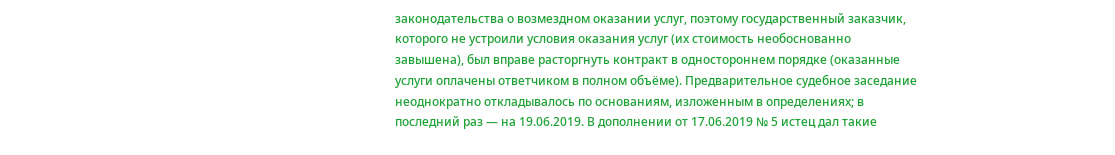законодательства о возмездном оказании услуг, поэтому государственный заказчик, которого не устроили условия оказания услуг (их стоимость необоснованно завышена), был вправе расторгнуть контракт в одностороннем порядке (оказанные услуги оплачены ответчиком в полном объёме). Предварительное судебное заседание неоднократно откладывалось по основаниям, изложенным в определениях; в последний раз — на 19.06.2019. В дополнении от 17.06.2019 № 5 истец дал такие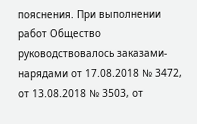пояснения. При выполнении работ Общество руководствовалось заказами-нарядами от 17.08.2018 № 3472, от 13.08.2018 № 3503, от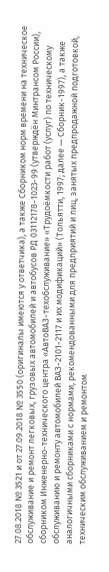27.08.2018 № 3521 и от 27.09.2018 № 3550 (оригиналы имеются у ответчика), а также Сборником норм времени на техническое обслуживание и ремонт легковых, грузовых автомобилей и автобусов РД 03112178-1023-99 (утверждён Минтрансом России), сборником Инженерно-технического центра «АвтоВАЗ-техобслуживание» «Трудоёмкости работ (услуг) по техническому обслуживанию и ремонту автомобилей ВАЗ-2101-2117 и их модификаций» (Тольятти, 1997; далее — Сборник-1997), а также аналогичными сборниками с нормами, рекомендованными для предприятий и лиц, занятых предпродажной подготовкой, техническим обслуживанием и ремонтом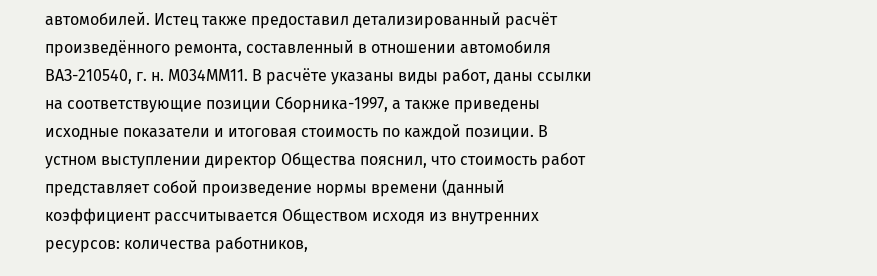автомобилей. Истец также предоставил детализированный расчёт произведённого ремонта, составленный в отношении автомобиля ВАЗ-210540, г. н. М034ММ11. В расчёте указаны виды работ, даны ссылки на соответствующие позиции Сборника-1997, а также приведены исходные показатели и итоговая стоимость по каждой позиции. В устном выступлении директор Общества пояснил, что стоимость работ представляет собой произведение нормы времени (данный коэффициент рассчитывается Обществом исходя из внутренних ресурсов: количества работников,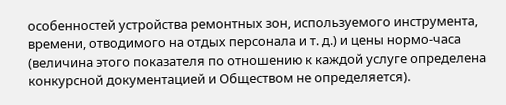особенностей устройства ремонтных зон, используемого инструмента, времени, отводимого на отдых персонала и т. д.) и цены нормо-часа (величина этого показателя по отношению к каждой услуге определена конкурсной документацией и Обществом не определяется).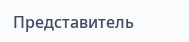Представитель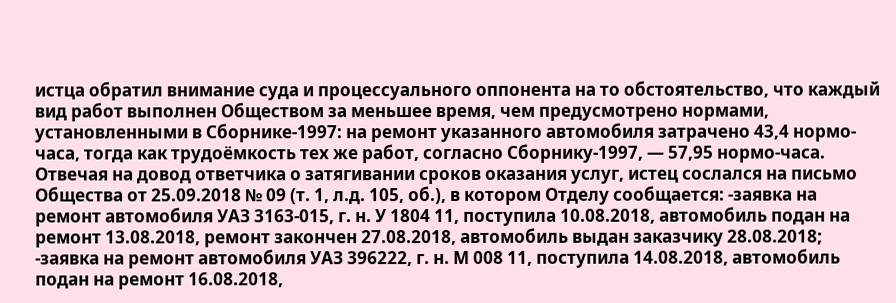истца обратил внимание суда и процессуального оппонента на то обстоятельство, что каждый вид работ выполнен Обществом за меньшее время, чем предусмотрено нормами, установленными в Сборнике-1997: на ремонт указанного автомобиля затрачено 43,4 нормо-часа, тогда как трудоёмкость тех же работ, согласно Сборнику-1997, — 57,95 нормо-часа. Отвечая на довод ответчика о затягивании сроков оказания услуг, истец сослался на письмо Общества от 25.09.2018 № 09 (т. 1, л.д. 105, об.), в котором Отделу сообщается: -заявка на ремонт автомобиля УАЗ 3163-015, г. н. У 1804 11, поступила 10.08.2018, автомобиль подан на ремонт 13.08.2018, ремонт закончен 27.08.2018, автомобиль выдан заказчику 28.08.2018; -заявка на ремонт автомобиля УАЗ 396222, г. н. М 008 11, поступила 14.08.2018, автомобиль подан на ремонт 16.08.2018,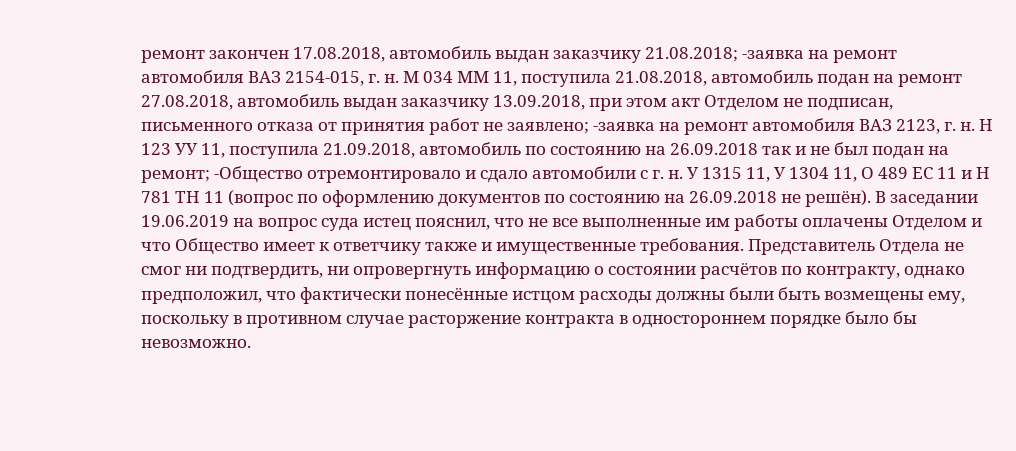ремонт закончен 17.08.2018, автомобиль выдан заказчику 21.08.2018; -заявка на ремонт автомобиля ВАЗ 2154-015, г. н. М 034 ММ 11, поступила 21.08.2018, автомобиль подан на ремонт 27.08.2018, автомобиль выдан заказчику 13.09.2018, при этом акт Отделом не подписан, письменного отказа от принятия работ не заявлено; -заявка на ремонт автомобиля ВАЗ 2123, г. н. Н 123 УУ 11, поступила 21.09.2018, автомобиль по состоянию на 26.09.2018 так и не был подан на ремонт; -Общество отремонтировало и сдало автомобили с г. н. У 1315 11, У 1304 11, О 489 ЕС 11 и Н 781 ТН 11 (вопрос по оформлению документов по состоянию на 26.09.2018 не решён). В заседании 19.06.2019 на вопрос суда истец пояснил, что не все выполненные им работы оплачены Отделом и что Общество имеет к ответчику также и имущественные требования. Представитель Отдела не смог ни подтвердить, ни опровергнуть информацию о состоянии расчётов по контракту, однако предположил, что фактически понесённые истцом расходы должны были быть возмещены ему, поскольку в противном случае расторжение контракта в одностороннем порядке было бы невозможно.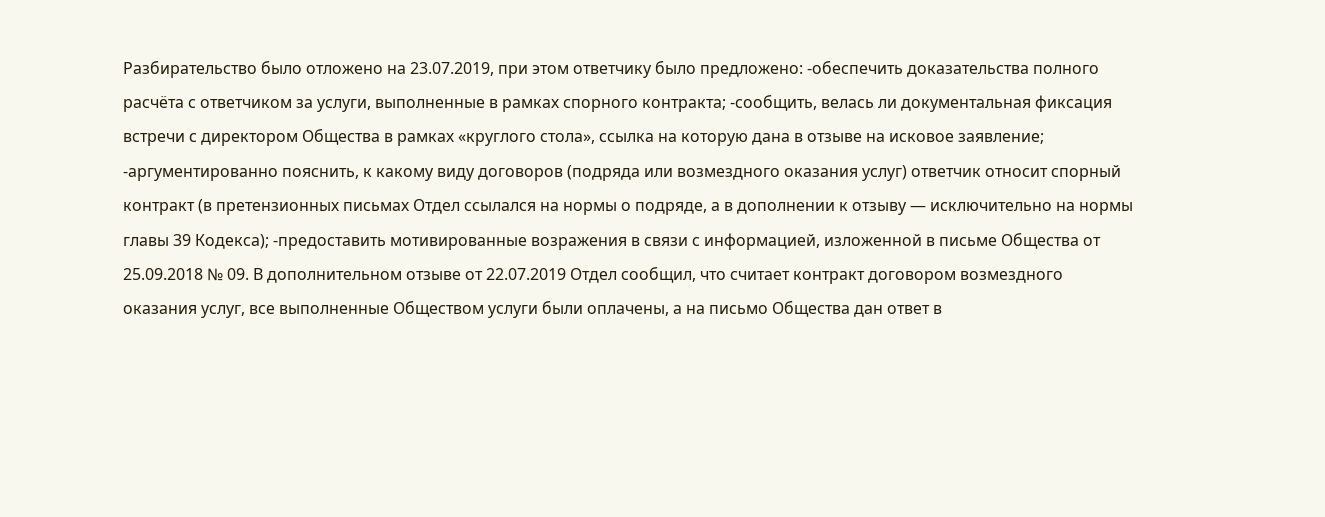Разбирательство было отложено на 23.07.2019, при этом ответчику было предложено: -обеспечить доказательства полного расчёта с ответчиком за услуги, выполненные в рамках спорного контракта; -сообщить, велась ли документальная фиксация встречи с директором Общества в рамках «круглого стола», ссылка на которую дана в отзыве на исковое заявление; -аргументированно пояснить, к какому виду договоров (подряда или возмездного оказания услуг) ответчик относит спорный контракт (в претензионных письмах Отдел ссылался на нормы о подряде, а в дополнении к отзыву — исключительно на нормы главы 39 Кодекса); -предоставить мотивированные возражения в связи с информацией, изложенной в письме Общества от 25.09.2018 № 09. В дополнительном отзыве от 22.07.2019 Отдел сообщил, что считает контракт договором возмездного оказания услуг, все выполненные Обществом услуги были оплачены, а на письмо Общества дан ответ в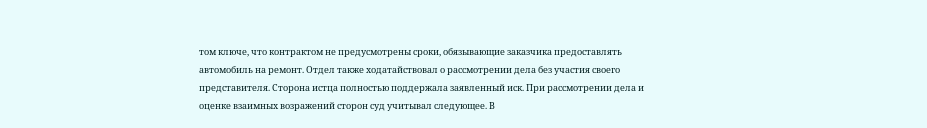том ключе, что контрактом не предусмотрены сроки, обязывающие заказчика предоставлять автомобиль на ремонт. Отдел также ходатайствовал о рассмотрении дела без участия своего представителя. Сторона истца полностью поддержала заявленный иск. При рассмотрении дела и оценке взаимных возражений сторон суд учитывал следующее. В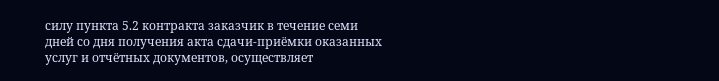силу пункта 5.2 контракта заказчик в течение семи дней со дня получения акта сдачи-приёмки оказанных услуг и отчётных документов, осуществляет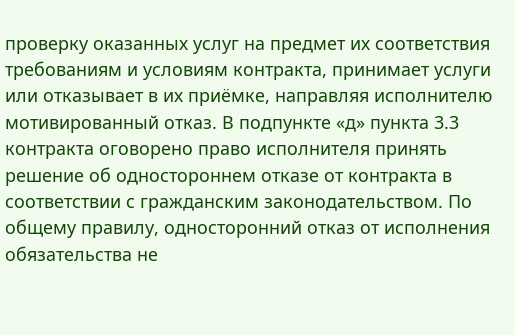проверку оказанных услуг на предмет их соответствия требованиям и условиям контракта, принимает услуги или отказывает в их приёмке, направляя исполнителю мотивированный отказ. В подпункте «д» пункта 3.3 контракта оговорено право исполнителя принять решение об одностороннем отказе от контракта в соответствии с гражданским законодательством. По общему правилу, односторонний отказ от исполнения обязательства не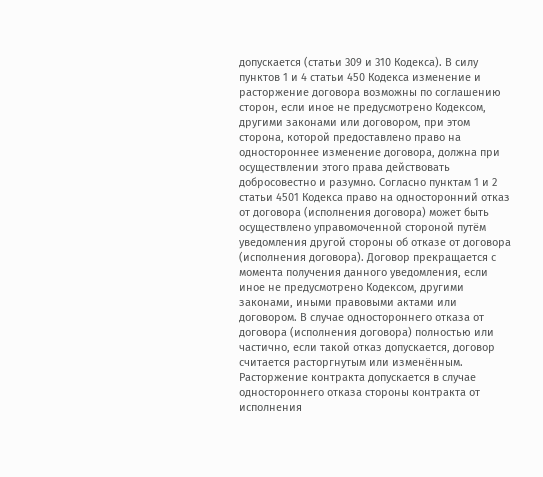допускается (статьи 309 и 310 Кодекса). В силу пунктов 1 и 4 статьи 450 Кодекса изменение и расторжение договора возможны по соглашению сторон, если иное не предусмотрено Кодексом, другими законами или договором, при этом сторона, которой предоставлено право на одностороннее изменение договора, должна при осуществлении этого права действовать добросовестно и разумно. Согласно пунктам 1 и 2 статьи 4501 Кодекса право на односторонний отказ от договора (исполнения договора) может быть осуществлено управомоченной стороной путём уведомления другой стороны об отказе от договора (исполнения договора). Договор прекращается с момента получения данного уведомления, если иное не предусмотрено Кодексом, другими законами, иными правовыми актами или договором. В случае одностороннего отказа от договора (исполнения договора) полностью или частично, если такой отказ допускается, договор считается расторгнутым или изменённым. Расторжение контракта допускается в случае одностороннего отказа стороны контракта от исполнения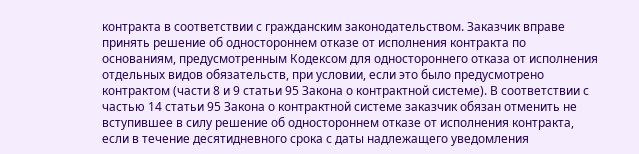контракта в соответствии с гражданским законодательством. Заказчик вправе принять решение об одностороннем отказе от исполнения контракта по основаниям, предусмотренным Кодексом для одностороннего отказа от исполнения отдельных видов обязательств, при условии, если это было предусмотрено контрактом (части 8 и 9 статьи 95 Закона о контрактной системе). В соответствии с частью 14 статьи 95 Закона о контрактной системе заказчик обязан отменить не вступившее в силу решение об одностороннем отказе от исполнения контракта, если в течение десятидневного срока с даты надлежащего уведомления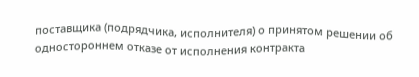поставщика (подрядчика, исполнителя) о принятом решении об одностороннем отказе от исполнения контракта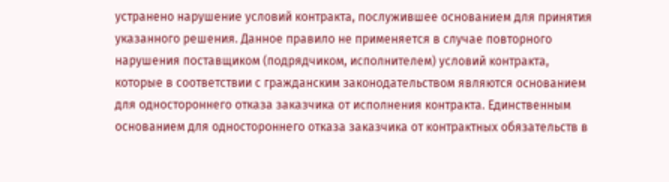устранено нарушение условий контракта, послужившее основанием для принятия указанного решения. Данное правило не применяется в случае повторного нарушения поставщиком (подрядчиком, исполнителем) условий контракта, которые в соответствии с гражданским законодательством являются основанием для одностороннего отказа заказчика от исполнения контракта. Единственным основанием для одностороннего отказа заказчика от контрактных обязательств в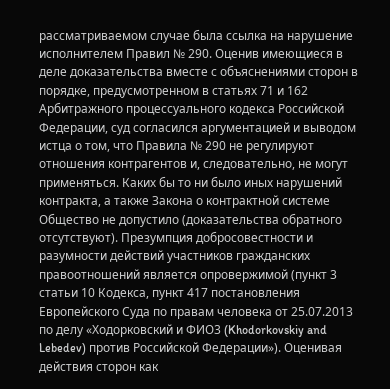рассматриваемом случае была ссылка на нарушение исполнителем Правил № 290. Оценив имеющиеся в деле доказательства вместе с объяснениями сторон в порядке, предусмотренном в статьях 71 и 162 Арбитражного процессуального кодекса Российской Федерации, суд согласился аргументацией и выводом истца о том, что Правила № 290 не регулируют отношения контрагентов и, следовательно, не могут применяться. Каких бы то ни было иных нарушений контракта, а также Закона о контрактной системе Общество не допустило (доказательства обратного отсутствуют). Презумпция добросовестности и разумности действий участников гражданских правоотношений является опровержимой (пункт 3 статьи 10 Кодекса, пункт 417 постановления Европейского Суда по правам человека от 25.07.2013 по делу «Ходорковский и ФИО3 (Khodorkovskiy and Lebedev) против Российской Федерации»). Оценивая действия сторон как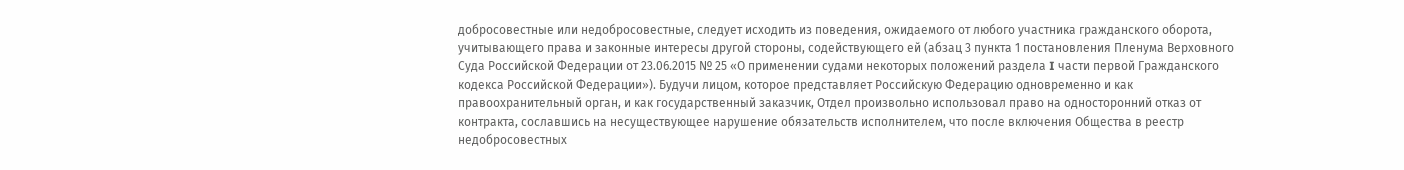добросовестные или недобросовестные, следует исходить из поведения, ожидаемого от любого участника гражданского оборота, учитывающего права и законные интересы другой стороны, содействующего ей (абзац 3 пункта 1 постановления Пленума Верховного Суда Российской Федерации от 23.06.2015 № 25 «О применении судами некоторых положений раздела I части первой Гражданского кодекса Российской Федерации»). Будучи лицом, которое представляет Российскую Федерацию одновременно и как правоохранительный орган, и как государственный заказчик, Отдел произвольно использовал право на односторонний отказ от контракта, сославшись на несуществующее нарушение обязательств исполнителем, что после включения Общества в реестр недобросовестных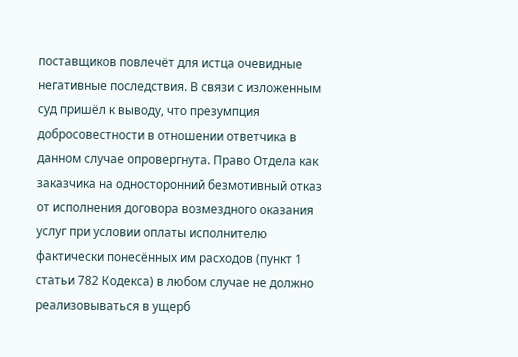поставщиков повлечёт для истца очевидные негативные последствия. В связи с изложенным суд пришёл к выводу, что презумпция добросовестности в отношении ответчика в данном случае опровергнута. Право Отдела как заказчика на односторонний безмотивный отказ от исполнения договора возмездного оказания услуг при условии оплаты исполнителю фактически понесённых им расходов (пункт 1 статьи 782 Кодекса) в любом случае не должно реализовываться в ущерб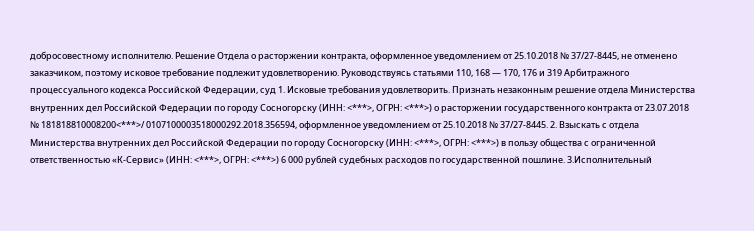добросовестному исполнителю. Решение Отдела о расторжении контракта, оформленное уведомлением от 25.10.2018 № 37/27-8445, не отменено заказчиком, поэтому исковое требование подлежит удовлетворению. Руководствуясь статьями 110, 168 — 170, 176 и 319 Арбитражного процессуального кодекса Российской Федерации, суд 1. Исковые требования удовлетворить. Признать незаконным решение отдела Министерства внутренних дел Российской Федерации по городу Сосногорску (ИНН: <***>, ОГРН: <***>) о расторжении государственного контракта от 23.07.2018 № 181818810008200<***>/ 0107100003518000292.2018.356594, оформленное уведомлением от 25.10.2018 № 37/27-8445. 2. Взыскать с отдела Министерства внутренних дел Российской Федерации по городу Сосногорску (ИНН: <***>, ОГРН: <***>) в пользу общества с ограниченной ответственностью «К-Сервис» (ИНН: <***>, ОГРН: <***>) 6 000 рублей судебных расходов по государственной пошлине. 3.Исполнительный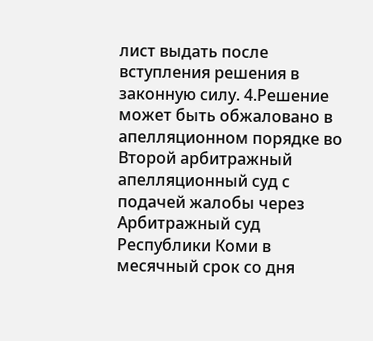лист выдать после вступления решения в законную силу. 4.Решение может быть обжаловано в апелляционном порядке во Второй арбитражный апелляционный суд с подачей жалобы через Арбитражный суд Республики Коми в месячный срок со дня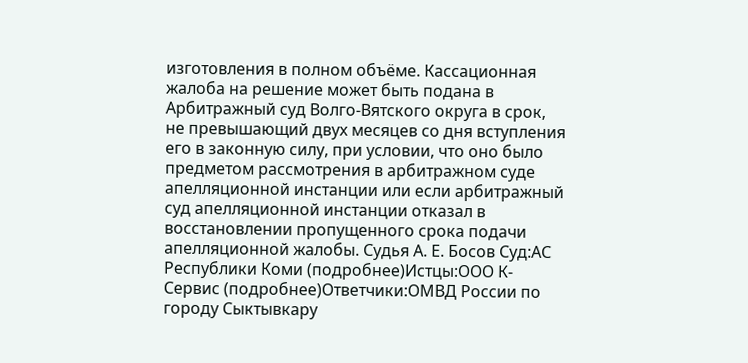изготовления в полном объёме. Кассационная жалоба на решение может быть подана в Арбитражный суд Волго-Вятского округа в срок, не превышающий двух месяцев со дня вступления его в законную силу, при условии, что оно было предметом рассмотрения в арбитражном суде апелляционной инстанции или если арбитражный суд апелляционной инстанции отказал в восстановлении пропущенного срока подачи апелляционной жалобы. Судья А. Е. Босов Суд:АС Республики Коми (подробнее)Истцы:ООО К-Сервис (подробнее)Ответчики:ОМВД России по городу Сыктывкару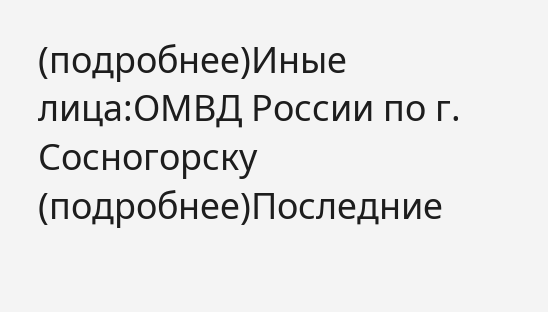(подробнее)Иные лица:ОМВД России по г. Сосногорску (подробнее)Последние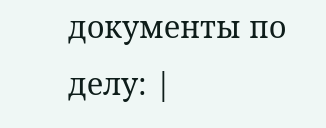документы по делу: |